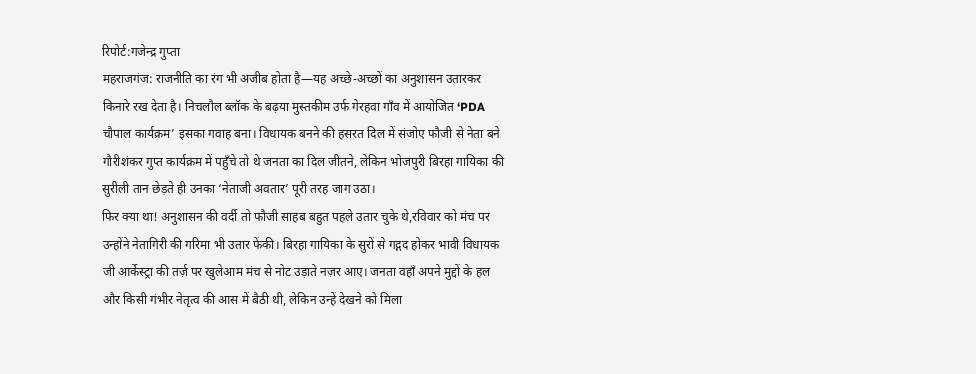रिपोर्ट:गजेन्द्र गुप्ता
महराजगंज: राजनीति का रंग भी अजीब होता है—यह अच्छे-अच्छों का अनुशासन उतारकर किनारे रख देता है। निचलौल ब्लॉक के बढ़या मुस्तकीम उर्फ गेरहवा गाँव में आयोजित ‘PDA चौपाल कार्यक्रम’ इसका गवाह बना। विधायक बनने की हसरत दिल में संजोए फौजी से नेता बने गौरीशंकर गुप्त कार्यक्रम में पहुँचे तो थे जनता का दिल जीतने, लेकिन भोजपुरी बिरहा गायिका की सुरीली तान छेड़ते ही उनका ‘नेताजी अवतार’ पूरी तरह जाग उठा।
फिर क्या था! अनुशासन की वर्दी तो फौजी साहब बहुत पहले उतार चुके थे,रविवार को मंच पर उन्होंने नेतागिरी की गरिमा भी उतार फेंकी। बिरहा गायिका के सुरों से गद्गद होकर भावी विधायक जी आर्केस्ट्रा की तर्ज़ पर खुलेआम मंच से नोट उड़ाते नज़र आए। जनता वहाँ अपने मुद्दों के हल और किसी गंभीर नेतृत्व की आस में बैठी थी, लेकिन उन्हें देखने को मिला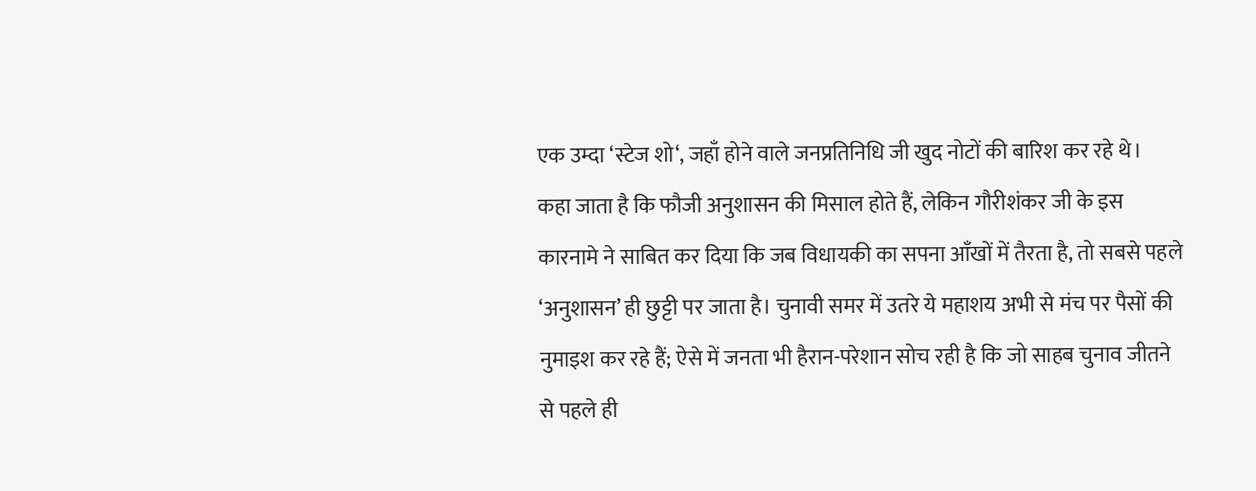एक उम्दा ‘स्टेज शो‘, जहाँ होने वाले जनप्रतिनिधि जी खुद नोटों की बारिश कर रहे थे।
कहा जाता है कि फौजी अनुशासन की मिसाल होते हैं, लेकिन गौरीशंकर जी के इस कारनामे ने साबित कर दिया कि जब विधायकी का सपना आँखों में तैरता है, तो सबसे पहले ‘अनुशासन’ ही छुट्टी पर जाता है। चुनावी समर में उतरे ये महाशय अभी से मंच पर पैसों की नुमाइश कर रहे हैं; ऐसे में जनता भी हैरान-परेशान सोच रही है कि जो साहब चुनाव जीतने से पहले ही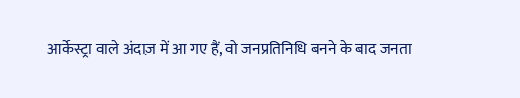आर्केस्ट्रा वाले अंदाज़ में आ गए हैं, वो जनप्रतिनिधि बनने के बाद जनता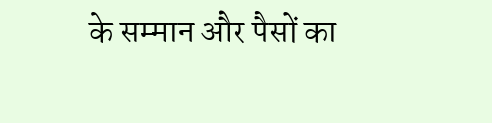के सम्मान और पैसों का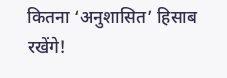कितना ‘अनुशासित’ हिसाब रखेंगे!